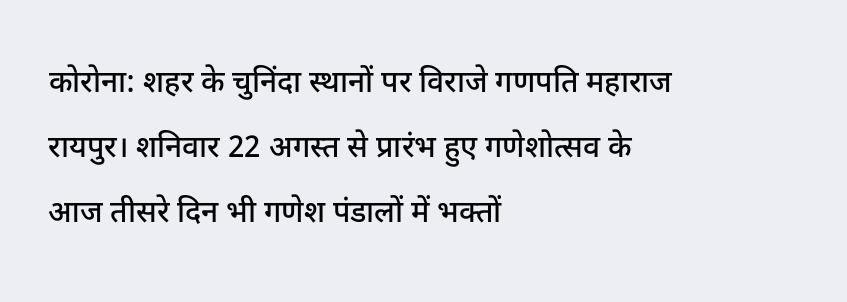कोरोना: शहर के चुनिंदा स्थानों पर विराजे गणपति महाराज
रायपुर। शनिवार 22 अगस्त से प्रारंभ हुए गणेशोत्सव के आज तीसरे दिन भी गणेश पंडालों में भक्तों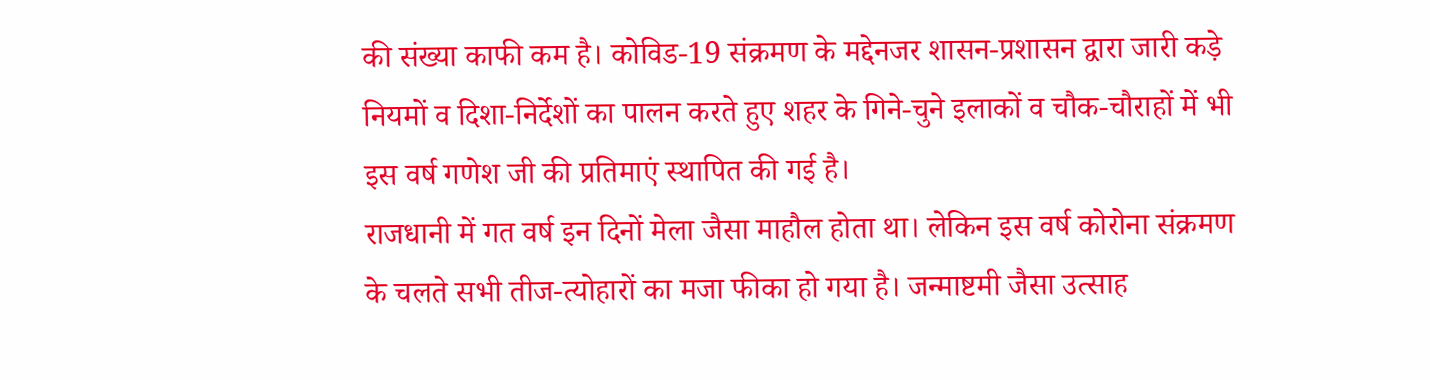की संख्या काफी कम है। कोविड-19 संक्रमण के मद्देनजर शासन-प्रशासन द्वारा जारी कड़े नियमों व दिशा-निर्देशों का पालन करते हुए शहर के गिने-चुने इलाकों व चौक-चौराहों में भी इस वर्ष गणेश जी की प्रतिमाएं स्थापित की गई है।
राजधानी में गत वर्ष इन दिनों मेला जैसा माहौल होता था। लेकिन इस वर्ष कोरोना संक्रमण के चलते सभी तीज-त्योहारों का मजा फीका हो गया है। जन्माष्टमी जैसा उत्साह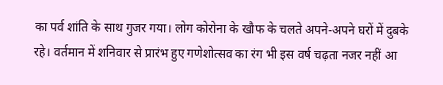का पर्व शांति के साथ गुजर गया। लोग कोरोना के खौफ के चलते अपने-अपने घरों में दुबके रहे। वर्तमान में शनिवार से प्रारंभ हुए गणेशोत्सव का रंग भी इस वर्ष चढ़ता नजर नहीं आ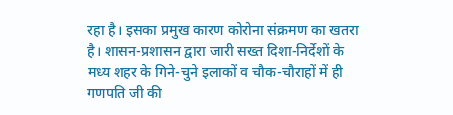रहा है। इसका प्रमुख कारण कोरोना संक्रमण का खतरा है। शासन-प्रशासन द्वारा जारी सख्त दिशा-निर्देशों के मध्य शहर के गिने-चुने इलाकों व चौक-चौराहों में ही गणपति जी की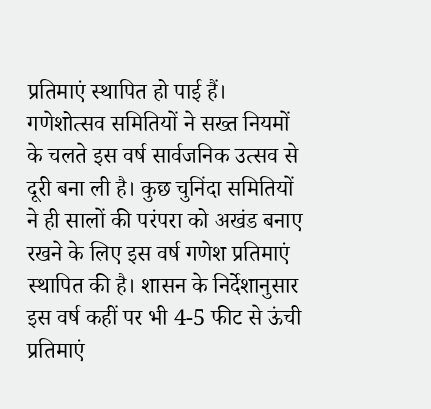प्रतिमाएं स्थापित हो पाई हैं। गणेशोत्सव समितियों ने सख्त नियमों के चलते इस वर्ष सार्वजनिक उत्सव से दूरी बना ली है। कुछ चुनिंदा समितियों ने ही सालों की परंपरा को अखंड बनाए रखने के लिए इस वर्ष गणेश प्रतिमाएं स्थापित की है। शासन के निर्देशानुसार इस वर्ष कहीं पर भी 4-5 फीट से ऊंची प्रतिमाएं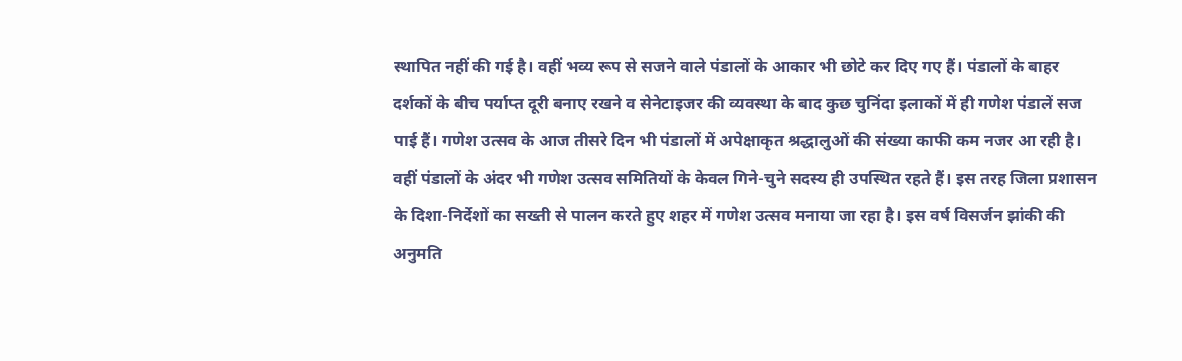स्थापित नहीं की गई है। वहीं भव्य रूप से सजने वाले पंडालों के आकार भी छोटे कर दिए गए हैं। पंडालों के बाहर दर्शकों के बीच पर्याप्त दूरी बनाए रखने व सेनेटाइजर की व्यवस्था के बाद कुछ चुनिंदा इलाकों में ही गणेश पंडालें सज पाई हैं। गणेश उत्सव के आज तीसरे दिन भी पंडालों में अपेक्षाकृत श्रद्धालुओं की संख्या काफी कम नजर आ रही है। वहीं पंडालों के अंदर भी गणेश उत्सव समितियों के केवल गिने-चुने सदस्य ही उपस्थित रहते हैं। इस तरह जिला प्रशासन के दिशा-निर्देशों का सख्ती से पालन करते हुए शहर में गणेश उत्सव मनाया जा रहा है। इस वर्ष विसर्जन झांकी की अनुमति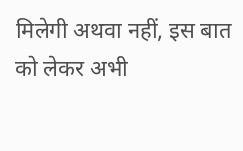मिलेगी अथवा नहीं, इस बात को लेकर अभी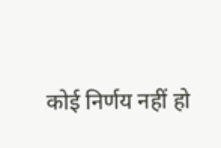कोई निर्णय नहीं हो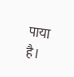पाया है।